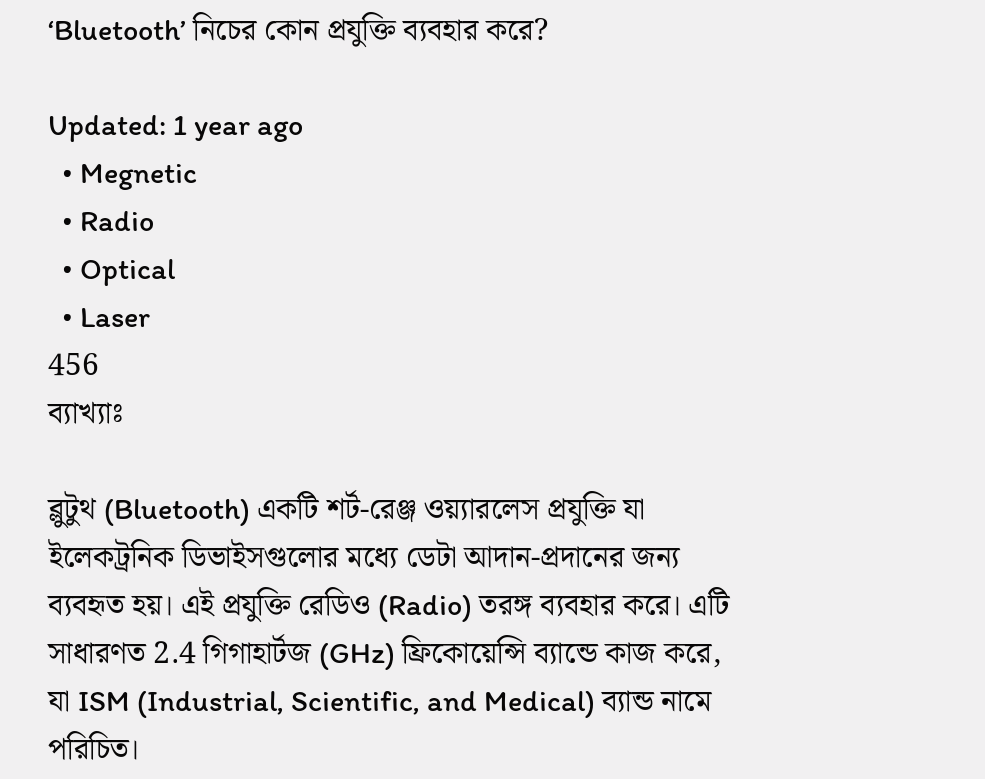‘Bluetooth’ নিচের কোন প্রযুক্তি ব্যবহার করে?

Updated: 1 year ago
  • Megnetic
  • Radio
  • Optical
  • Laser
456
ব্যাখ্যাঃ

ব্লুটুথ (Bluetooth) একটি শর্ট-রেঞ্জ ওয়্যারলেস প্রযুক্তি যা ইলেকট্রনিক ডিভাইসগুলোর মধ্যে ডেটা আদান-প্রদানের জন্য ব্যবহৃত হয়। এই প্রযুক্তি রেডিও (Radio) তরঙ্গ ব্যবহার করে। এটি সাধারণত 2.4 গিগাহার্টজ (GHz) ফ্রিকোয়েন্সি ব্যান্ডে কাজ করে, যা ISM (Industrial, Scientific, and Medical) ব্যান্ড নামে পরিচিত।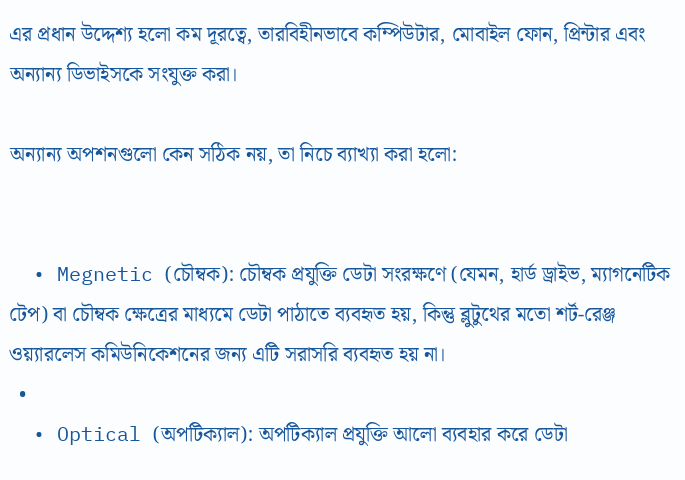এর প্রধান উদ্দেশ্য হলো কম দূরত্বে, তারবিহীনভাবে কম্পিউটার, মোবাইল ফোন, প্রিন্টার এবং অন্যান্য ডিভাইসকে সংযুক্ত করা।

অন্যান্য অপশনগুলো কেন সঠিক নয়, তা নিচে ব্যাখ্যা করা হলো:


  • Megnetic (চৌম্বক): চৌম্বক প্রযুক্তি ডেটা সংরক্ষণে (যেমন, হার্ড ড্রাইভ, ম্যাগনেটিক টেপ) বা চৌম্বক ক্ষেত্রের মাধ্যমে ডেটা পাঠাতে ব্যবহৃত হয়, কিন্তু ব্লুটুথের মতো শর্ট-রেঞ্জ ওয়্যারলেস কমিউনিকেশনের জন্য এটি সরাসরি ব্যবহৃত হয় না।
  •
  • Optical (অপটিক্যাল): অপটিক্যাল প্রযুক্তি আলো ব্যবহার করে ডেটা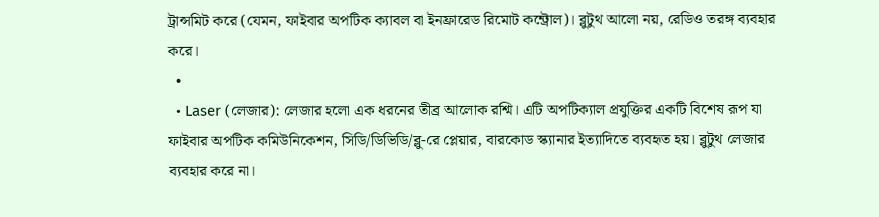ট্রান্সমিট করে (যেমন, ফাইবার অপটিক ক্যাবল বা ইনফ্রারেড রিমোট কন্ট্রোল)। ব্লুটুথ আলো নয়, রেডিও তরঙ্গ ব্যবহার করে।
  •
  • Laser (লেজার): লেজার হলো এক ধরনের তীব্র আলোক রশ্মি। এটি অপটিক্যাল প্রযুক্তির একটি বিশেষ রূপ যা ফাইবার অপটিক কমিউনিকেশন, সিডি/ডিভিডি/ব্লু-রে প্লেয়ার, বারকোড স্ক্যানার ইত্যাদিতে ব্যবহৃত হয়। ব্লুটুথ লেজার ব্যবহার করে না।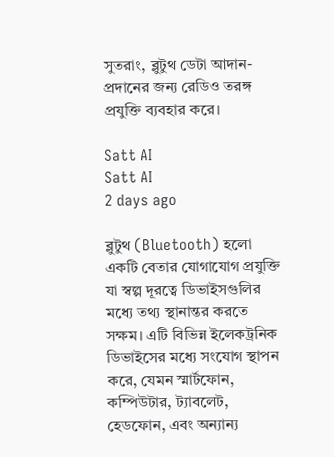সুতরাং, ব্লুটুথ ডেটা আদান-প্রদানের জন্য রেডিও তরঙ্গ প্রযুক্তি ব্যবহার করে।

Satt AI
Satt AI
2 days ago

ব্লুটুথ (Bluetooth) হলো একটি বেতার যোগাযোগ প্রযুক্তি যা স্বল্প দূরত্বে ডিভাইসগুলির মধ্যে তথ্য স্থানান্তর করতে সক্ষম। এটি বিভিন্ন ইলেকট্রনিক ডিভাইসের মধ্যে সংযোগ স্থাপন করে, যেমন স্মার্টফোন, কম্পিউটার, ট্যাবলেট, হেডফোন, এবং অন্যান্য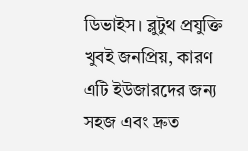ডিভাইস। ব্লুটুথ প্রযুক্তি খুবই জনপ্রিয়, কারণ এটি ইউজারদের জন্য সহজ এবং দ্রুত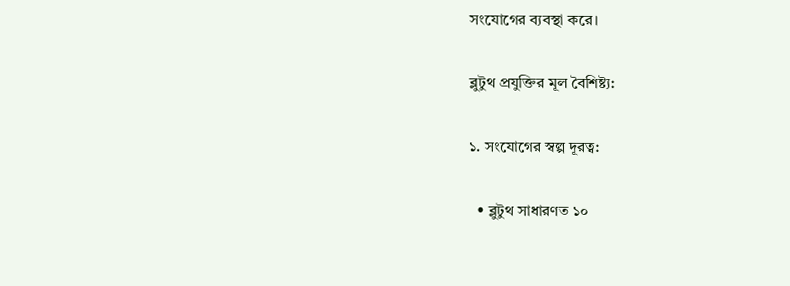সংযোগের ব্যবস্থা করে।

ব্লুটুথ প্রযুক্তির মূল বৈশিষ্ট্য:

১. সংযোগের স্বল্প দূরত্ব:

  • ব্লুটুথ সাধারণত ১০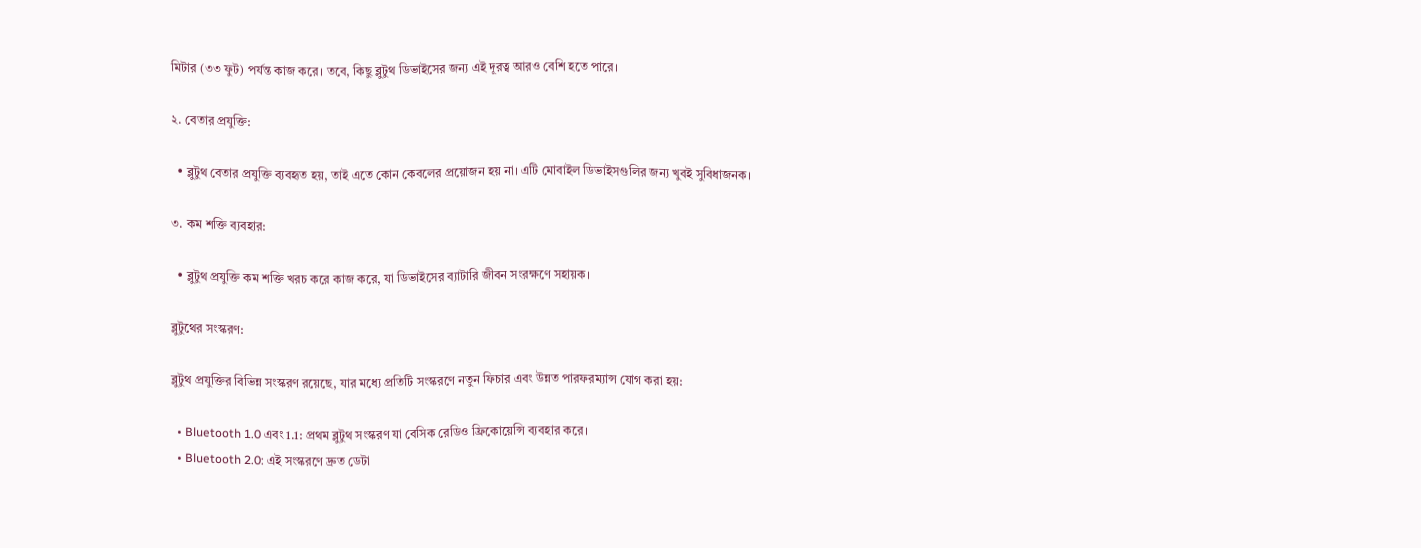মিটার (৩৩ ফুট) পর্যন্ত কাজ করে। তবে, কিছু ব্লুটুথ ডিভাইসের জন্য এই দূরত্ব আরও বেশি হতে পারে।

২. বেতার প্রযুক্তি:

  • ব্লুটুথ বেতার প্রযুক্তি ব্যবহৃত হয়, তাই এতে কোন কেবলের প্রয়োজন হয় না। এটি মোবাইল ডিভাইসগুলির জন্য খুবই সুবিধাজনক।

৩. কম শক্তি ব্যবহার:

  • ব্লুটুথ প্রযুক্তি কম শক্তি খরচ করে কাজ করে, যা ডিভাইসের ব্যাটারি জীবন সংরক্ষণে সহায়ক।

ব্লুটুথের সংস্করণ:

ব্লুটুথ প্রযুক্তির বিভিন্ন সংস্করণ রয়েছে, যার মধ্যে প্রতিটি সংস্করণে নতুন ফিচার এবং উন্নত পারফরম্যান্স যোগ করা হয়:

  • Bluetooth 1.0 এবং 1.1: প্রথম ব্লুটুথ সংস্করণ যা বেসিক রেডিও ফ্রিকোয়েন্সি ব্যবহার করে।
  • Bluetooth 2.0: এই সংস্করণে দ্রুত ডেটা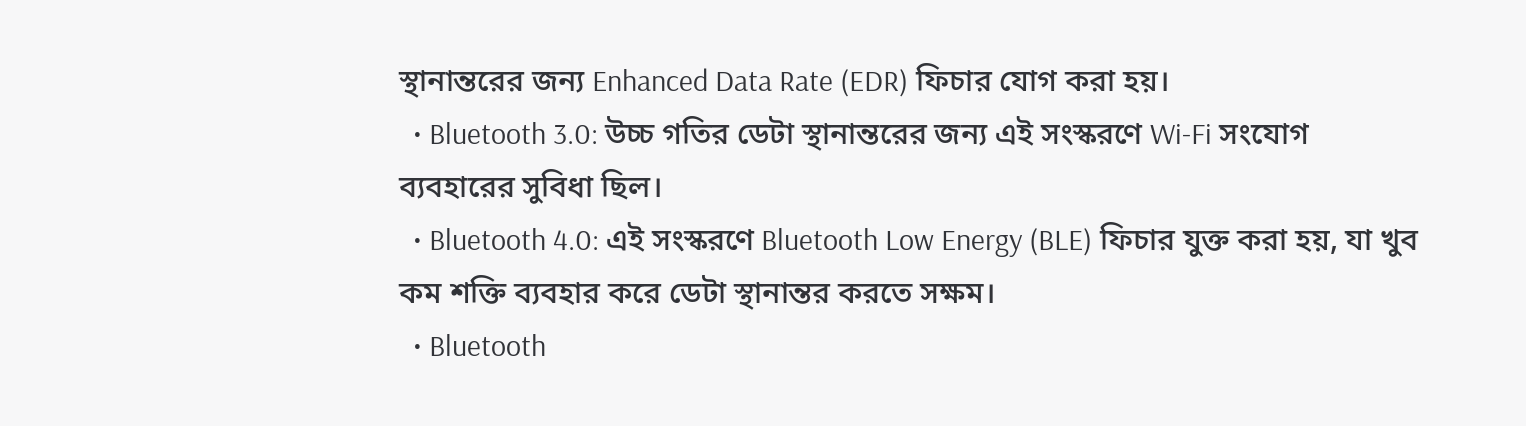স্থানান্তরের জন্য Enhanced Data Rate (EDR) ফিচার যোগ করা হয়।
  • Bluetooth 3.0: উচ্চ গতির ডেটা স্থানান্তরের জন্য এই সংস্করণে Wi-Fi সংযোগ ব্যবহারের সুবিধা ছিল।
  • Bluetooth 4.0: এই সংস্করণে Bluetooth Low Energy (BLE) ফিচার যুক্ত করা হয়, যা খুব কম শক্তি ব্যবহার করে ডেটা স্থানান্তর করতে সক্ষম।
  • Bluetooth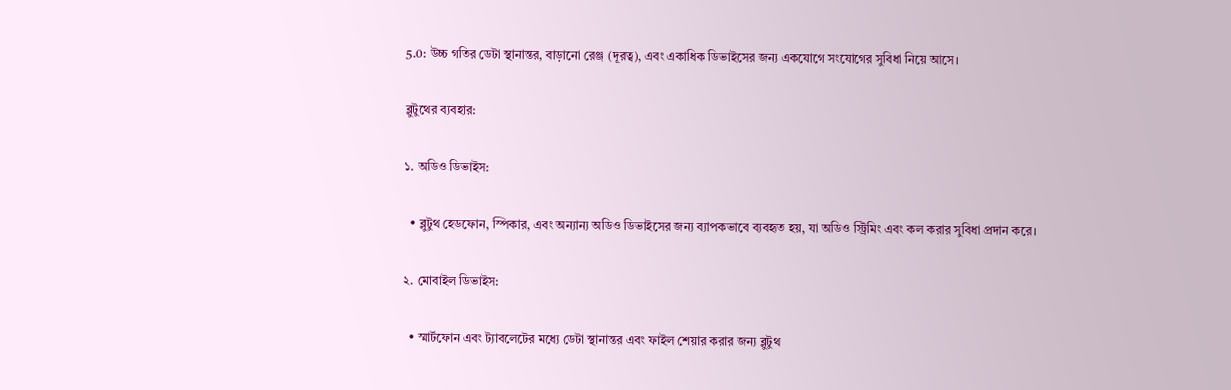5.0: উচ্চ গতির ডেটা স্থানান্তর, বাড়ানো রেঞ্জ (দূরত্ব), এবং একাধিক ডিভাইসের জন্য একযোগে সংযোগের সুবিধা নিয়ে আসে।

ব্লুটুথের ব্যবহার:

১. অডিও ডিভাইস:

  • ব্লুটুথ হেডফোন, স্পিকার, এবং অন্যান্য অডিও ডিভাইসের জন্য ব্যাপকভাবে ব্যবহৃত হয়, যা অডিও স্ট্রিমিং এবং কল করার সুবিধা প্রদান করে।

২. মোবাইল ডিভাইস:

  • স্মার্টফোন এবং ট্যাবলেটের মধ্যে ডেটা স্থানান্তর এবং ফাইল শেয়ার করার জন্য ব্লুটুথ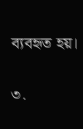ব্যবহৃত হয়।

৩.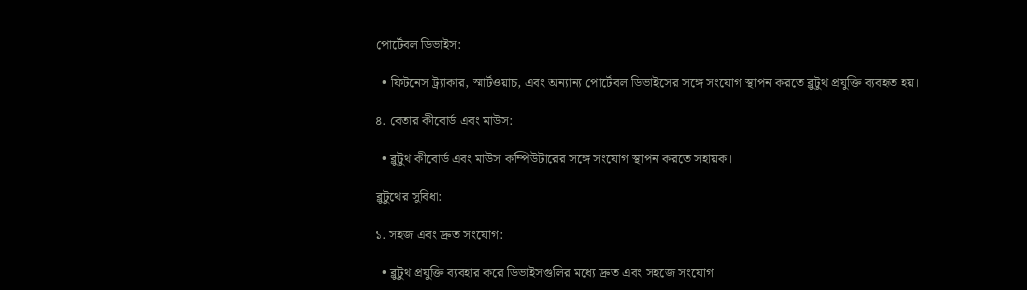পোর্টেবল ডিভাইস:

  • ফিটনেস ট্র্যাকার, স্মার্টওয়াচ, এবং অন্যান্য পোর্টেবল ডিভাইসের সঙ্গে সংযোগ স্থাপন করতে ব্লুটুথ প্রযুক্তি ব্যবহৃত হয়।

৪. বেতার কীবোর্ড এবং মাউস:

  • ব্লুটুথ কীবোর্ড এবং মাউস কম্পিউটারের সঙ্গে সংযোগ স্থাপন করতে সহায়ক।

ব্লুটুথের সুবিধা:

১. সহজ এবং দ্রুত সংযোগ:

  • ব্লুটুথ প্রযুক্তি ব্যবহার করে ডিভাইসগুলির মধ্যে দ্রুত এবং সহজে সংযোগ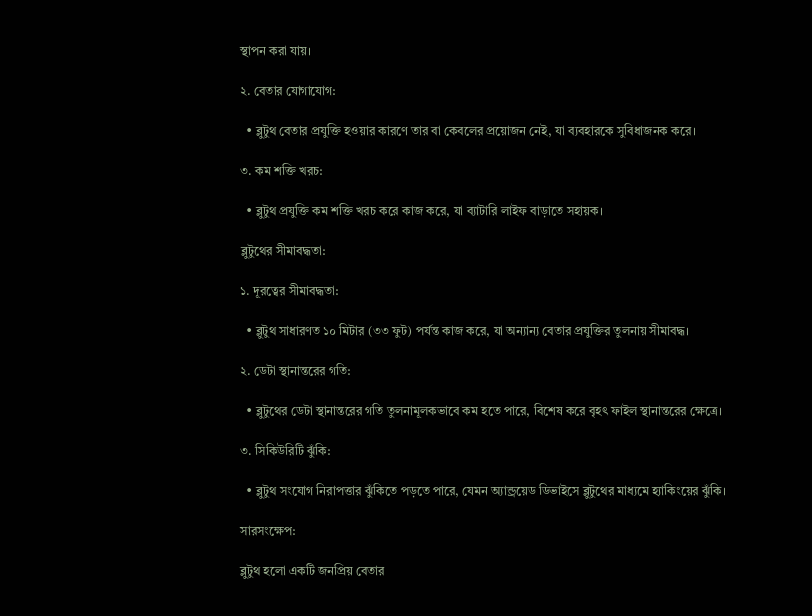স্থাপন করা যায়।

২. বেতার যোগাযোগ:

  • ব্লুটুথ বেতার প্রযুক্তি হওয়ার কারণে তার বা কেবলের প্রয়োজন নেই, যা ব্যবহারকে সুবিধাজনক করে।

৩. কম শক্তি খরচ:

  • ব্লুটুথ প্রযুক্তি কম শক্তি খরচ করে কাজ করে, যা ব্যাটারি লাইফ বাড়াতে সহায়ক।

ব্লুটুথের সীমাবদ্ধতা:

১. দূরত্বের সীমাবদ্ধতা:

  • ব্লুটুথ সাধারণত ১০ মিটার (৩৩ ফুট) পর্যন্ত কাজ করে, যা অন্যান্য বেতার প্রযুক্তির তুলনায় সীমাবদ্ধ।

২. ডেটা স্থানান্তরের গতি:

  • ব্লুটুথের ডেটা স্থানান্তরের গতি তুলনামূলকভাবে কম হতে পারে, বিশেষ করে বৃহৎ ফাইল স্থানান্তরের ক্ষেত্রে।

৩. সিকিউরিটি ঝুঁকি:

  • ব্লুটুথ সংযোগ নিরাপত্তার ঝুঁকিতে পড়তে পারে, যেমন অ্যান্ড্রয়েড ডিভাইসে ব্লুটুথের মাধ্যমে হ্যাকিংয়ের ঝুঁকি।

সারসংক্ষেপ:

ব্লুটুথ হলো একটি জনপ্রিয় বেতার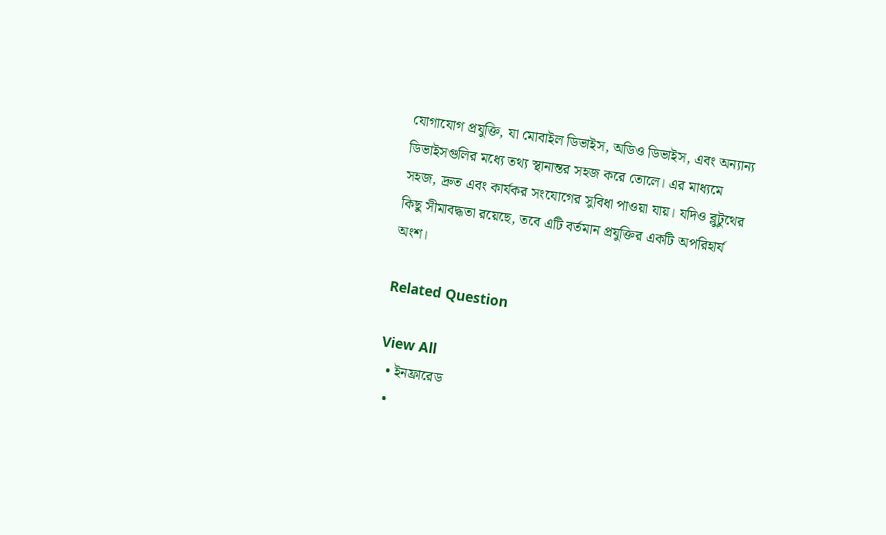যোগাযোগ প্রযুক্তি, যা মোবাইল ডিভাইস, অডিও ডিভাইস, এবং অন্যান্য ডিভাইসগুলির মধ্যে তথ্য স্থানান্তর সহজ করে তোলে। এর মাধ্যমে সহজ, দ্রুত এবং কার্যকর সংযোগের সুবিধা পাওয়া যায়। যদিও ব্লুটুথের কিছু সীমাবদ্ধতা রয়েছে, তবে এটি বর্তমান প্রযুক্তির একটি অপরিহার্য অংশ।

Related Question

View All
  • ইনফ্রারেড
  •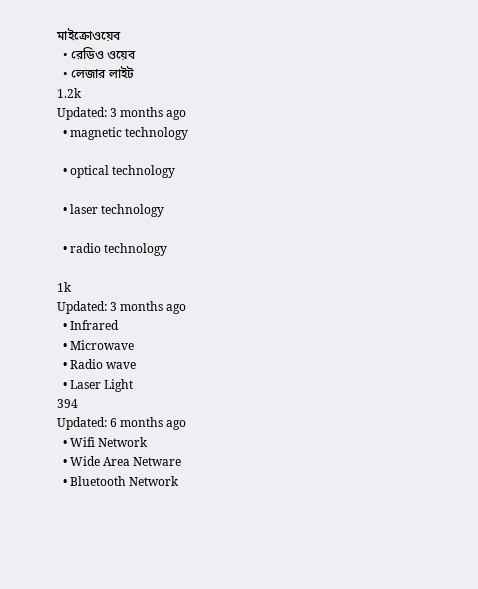মাইক্রোওয়েব
  • রেডিও ওয়েব
  • লেজার লাইট
1.2k
Updated: 3 months ago
  • magnetic technology

  • optical technology

  • laser technology

  • radio technology

1k
Updated: 3 months ago
  • Infrared
  • Microwave
  • Radio wave
  • Laser Light
394
Updated: 6 months ago
  • Wifi Network
  • Wide Area Netware
  • Bluetooth Network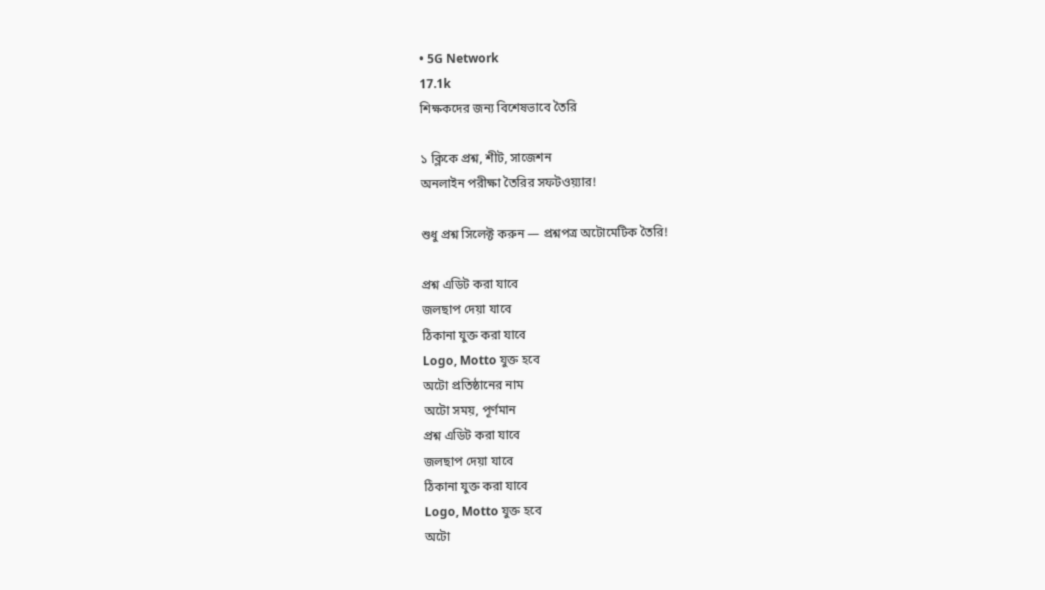• 5G Network
17.1k
শিক্ষকদের জন্য বিশেষভাবে তৈরি

১ ক্লিকে প্রশ্ন, শীট, সাজেশন
অনলাইন পরীক্ষা তৈরির সফটওয়্যার!

শুধু প্রশ্ন সিলেক্ট করুন — প্রশ্নপত্র অটোমেটিক তৈরি!

প্রশ্ন এডিট করা যাবে
জলছাপ দেয়া যাবে
ঠিকানা যুক্ত করা যাবে
Logo, Motto যুক্ত হবে
অটো প্রতিষ্ঠানের নাম
অটো সময়, পূর্ণমান
প্রশ্ন এডিট করা যাবে
জলছাপ দেয়া যাবে
ঠিকানা যুক্ত করা যাবে
Logo, Motto যুক্ত হবে
অটো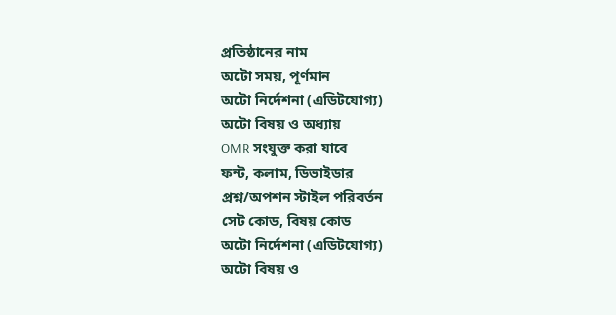প্রতিষ্ঠানের নাম
অটো সময়, পূর্ণমান
অটো নির্দেশনা (এডিটযোগ্য)
অটো বিষয় ও অধ্যায়
OMR সংযুক্ত করা যাবে
ফন্ট, কলাম, ডিভাইডার
প্রশ্ন/অপশন স্টাইল পরিবর্তন
সেট কোড, বিষয় কোড
অটো নির্দেশনা (এডিটযোগ্য)
অটো বিষয় ও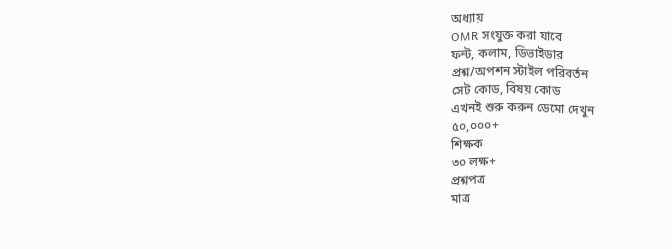অধ্যায়
OMR সংযুক্ত করা যাবে
ফন্ট, কলাম, ডিভাইডার
প্রশ্ন/অপশন স্টাইল পরিবর্তন
সেট কোড, বিষয় কোড
এখনই শুরু করুন ডেমো দেখুন
৫০,০০০+
শিক্ষক
৩০ লক্ষ+
প্রশ্নপত্র
মাত্র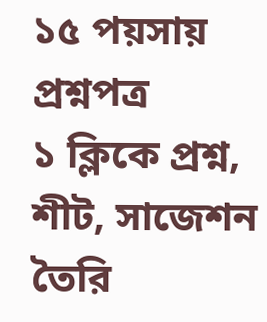১৫ পয়সায় প্রশ্নপত্র
১ ক্লিকে প্রশ্ন, শীট, সাজেশন তৈরি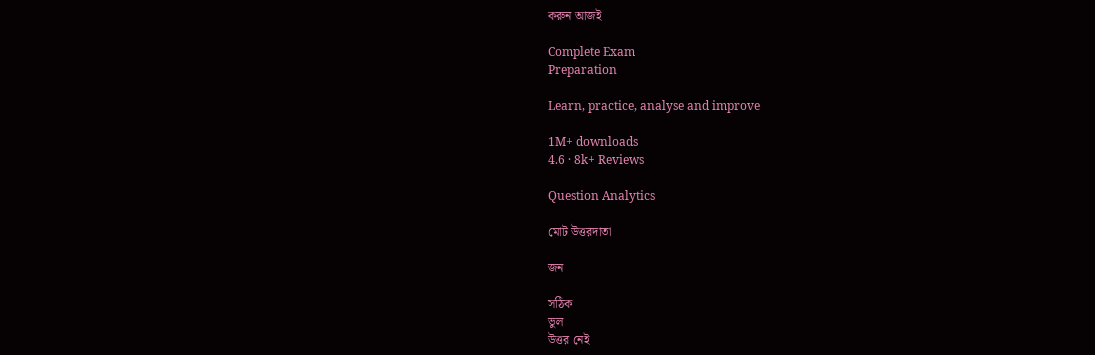করুন আজই

Complete Exam
Preparation

Learn, practice, analyse and improve

1M+ downloads
4.6 · 8k+ Reviews

Question Analytics

মোট উত্তরদাতা

জন

সঠিক
ভুল
উত্তর নেই